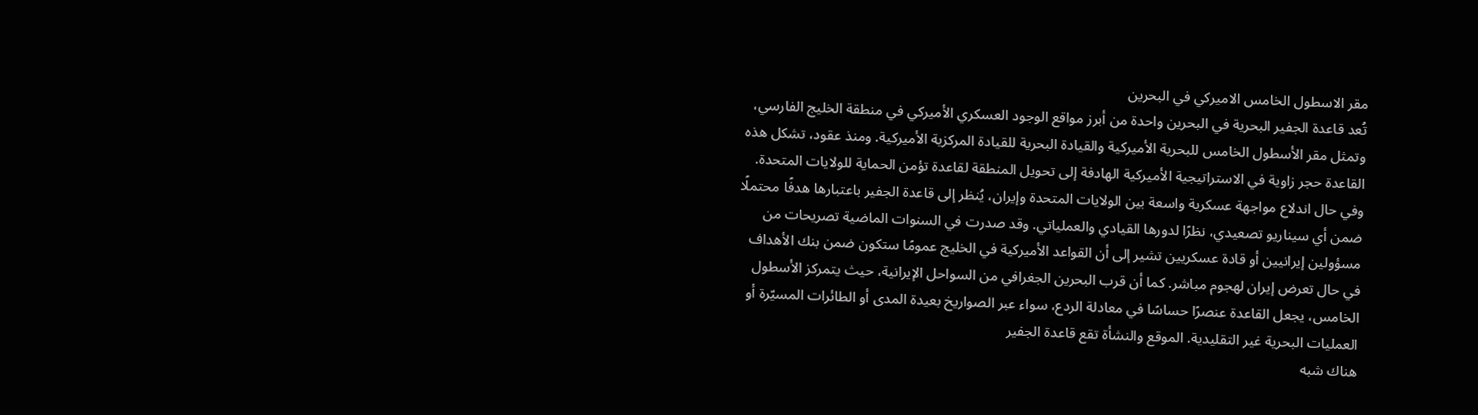مقر الاسطول الخامس الاميركي في البحرين
تُعد قاعدة الجفير البحرية في البحرين واحدة من أبرز مواقع الوجود العسكري الأميركي في منطقة الخليج الفارسي، وتمثل مقر الأسطول الخامس للبحرية الأميركية والقيادة البحرية للقيادة المركزية الأميركية. ومنذ عقود، تشكل هذه القاعدة حجر زاوية في الاستراتيجية الأميركية الهادفة إلى تحويل المنطقة لقاعدة تؤمن الحماية للولايات المتحدة. وفي حال اندلاع مواجهة عسكرية واسعة بين الولايات المتحدة وإيران، يُنظر إلى قاعدة الجفير باعتبارها هدفًا محتملًا ضمن أي سيناريو تصعيدي، نظرًا لدورها القيادي والعملياتي. وقد صدرت في السنوات الماضية تصريحات من مسؤولين إيرانيين أو قادة عسكريين تشير إلى أن القواعد الأميركية في الخليج عمومًا ستكون ضمن بنك الأهداف في حال تعرض إيران لهجوم مباشر. كما أن قرب البحرين الجغرافي من السواحل الإيرانية، حيث يتمركز الأسطول الخامس، يجعل القاعدة عنصرًا حساسًا في معادلة الردع، سواء عبر الصواريخ بعيدة المدى أو الطائرات المسيّرة أو العمليات البحرية غير التقليدية. الموقع والنشأة تقع قاعدة الجفير
هناك شبه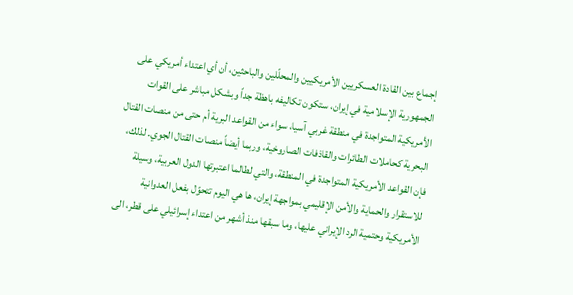إجماع بين القادة العسكريين الأمريكيين والمحلّلين والباحثين، أن أي اعتداء أمريكي على الجمهورية الإسلامية في إيران، ستكون تكاليفه باهظة جداً وبشكل مباشر على القوات الأمريكية المتواجدة في منطقة غربي آسيا، سواء من القواعد البرية أم حتى من منصات القتال البحرية كحاملات الطائرات والقاذفات الصاروخية، وربما أيضاً منصات القتال الجوي. لذلك، فإن القواعد الأمريكية المتواجدة في المنطقة، والتي لطالما اعتبرتها الدول العربية، وسيلة للاستقرار والحماية والأمن الإقليمي بمواجهة إيران، ها هي اليوم تتحوّل بفعل العدوانية الأمريكية وحتمية الرد الإيراني عليها، وما سبقها منذ أشهر من اعتداء إسرائيلي على قطر، الى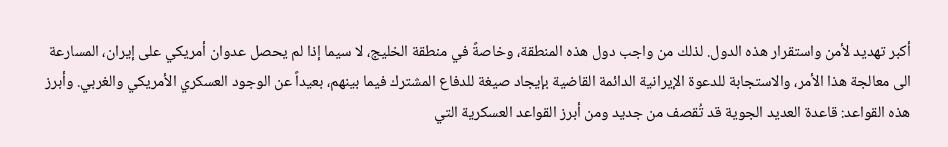أكبر تهديد لأمن واستقرار هذه الدول. لذلك من واجب دول هذه المنطقة، وخاصةً في منطقة الخليج، لا سيما إذا لم يحصل عدوان أمريكي على إيران، المسارعة الى معالجة هذا الأمر، والاستجابة للدعوة الإيرانية الدائمة القاضية بإيجاد صيغة للدفاع المشترك فيما بينهم، بعيداً عن الوجود العسكري الأمريكي والغربي. وأبرز هذه القواعد: قاعدة العديد الجوية قد تُقصف من جديد ومن أبرز القواعد العسكرية التي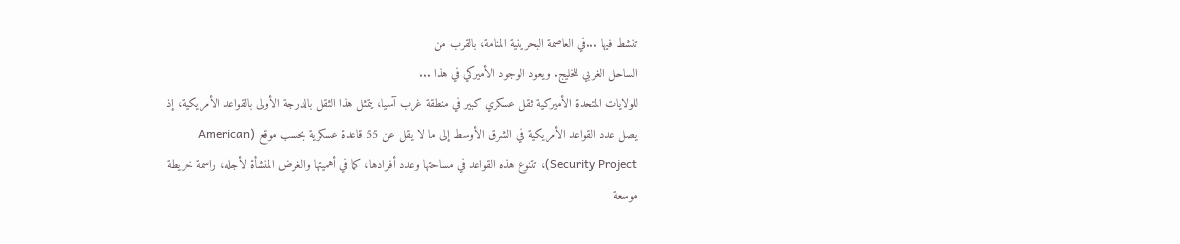تنشط فيها ...في العاصمة البحرينية المنامة، بالقرب من
الساحل الغربي للخليج. ويعود الوجود الأميركي في هذا ...
للولايات المتحدة الأميركية ثقل عسكري كبير في منطقة غرب آسيا، يتمثل هذا الثقل بالدرجة الأولى بالقواعد الأمريكية، إذ يصل عدد القواعد الأمريكية في الشرق الأوسط إلى ما لا يقل عن 55 قاعدة عسكرية بحسب موقع (American Security Project)، تتنوع هذه القواعد في مساحتها وعدد أفرادها، كما في أهميتها والغرض المنشأة لأجله، راسمة خريطة موسعة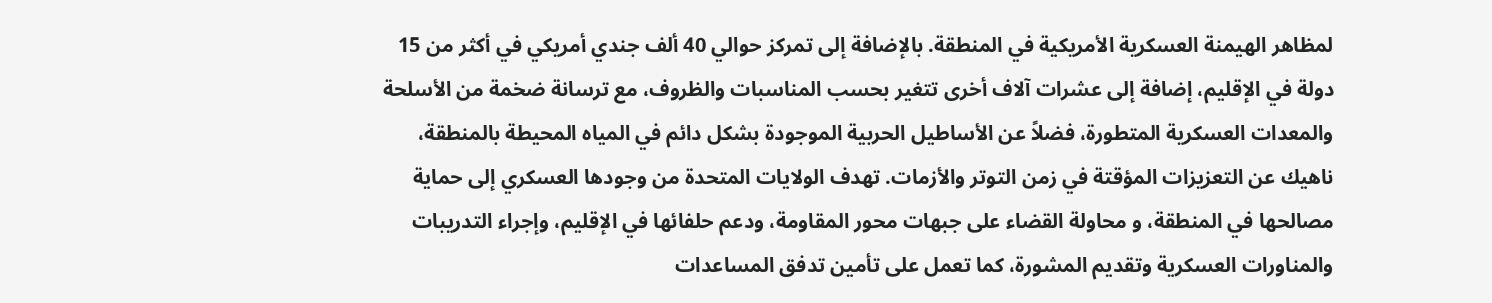لمظاهر الهيمنة العسكرية الأمريكية في المنطقة. بالإضافة إلى تمركز حوالي 40 ألف جندي أمريكي في أكثر من 15 دولة في الإقليم، إضافة إلى عشرات آلاف أخرى تتغير بحسب المناسبات والظروف، مع ترسانة ضخمة من الأسلحة والمعدات العسكرية المتطورة، فضلاً عن الأساطيل الحربية الموجودة بشكل دائم في المياه المحيطة بالمنطقة، ناهيك عن التعزيزات المؤقتة في زمن التوتر والأزمات. تهدف الولايات المتحدة من وجودها العسكري إلى حماية مصالحها في المنطقة، و محاولة القضاء على جبهات محور المقاومة، ودعم حلفائها في الإقليم، وإجراء التدريبات والمناورات العسكرية وتقديم المشورة، كما تعمل على تأمين تدفق المساعدات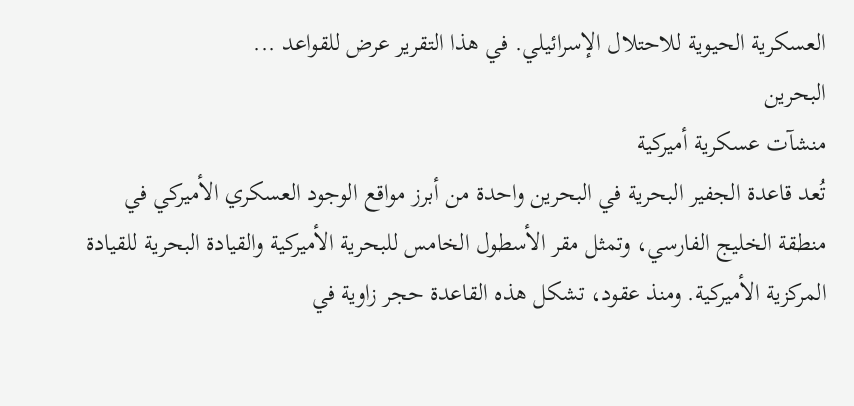العسكرية الحيوية للاحتلال الإسرائيلي. في هذا التقرير عرض للقواعد ...
البحرين
منشآت عسكرية أميركية
تُعد قاعدة الجفير البحرية في البحرين واحدة من أبرز مواقع الوجود العسكري الأميركي في منطقة الخليج الفارسي، وتمثل مقر الأسطول الخامس للبحرية الأميركية والقيادة البحرية للقيادة المركزية الأميركية. ومنذ عقود، تشكل هذه القاعدة حجر زاوية في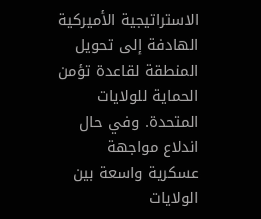الاستراتيجية الأميركية الهادفة إلى تحويل المنطقة لقاعدة تؤمن الحماية للولايات المتحدة. وفي حال اندلاع مواجهة عسكرية واسعة بين الولايات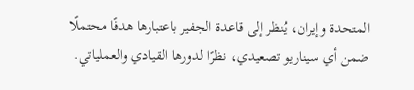المتحدة وإيران، يُنظر إلى قاعدة الجفير باعتبارها هدفًا محتملًا ضمن أي سيناريو تصعيدي، نظرًا لدورها القيادي والعملياتي.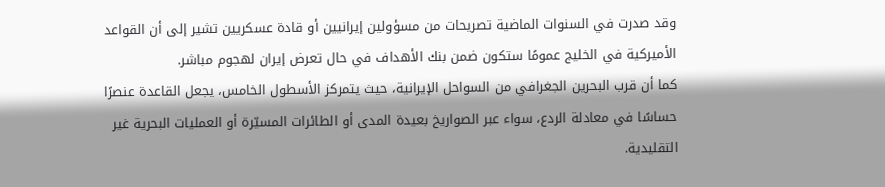وقد صدرت في السنوات الماضية تصريحات من مسؤولين إيرانيين أو قادة عسكريين تشير إلى أن القواعد الأميركية في الخليج عمومًا ستكون ضمن بنك الأهداف في حال تعرض إيران لهجوم مباشر.
كما أن قرب البحرين الجغرافي من السواحل الإيرانية، حيث يتمركز الأسطول الخامس، يجعل القاعدة عنصرًا حساسًا في معادلة الردع، سواء عبر الصواريخ بعيدة المدى أو الطائرات المسيّرة أو العمليات البحرية غير التقليدية.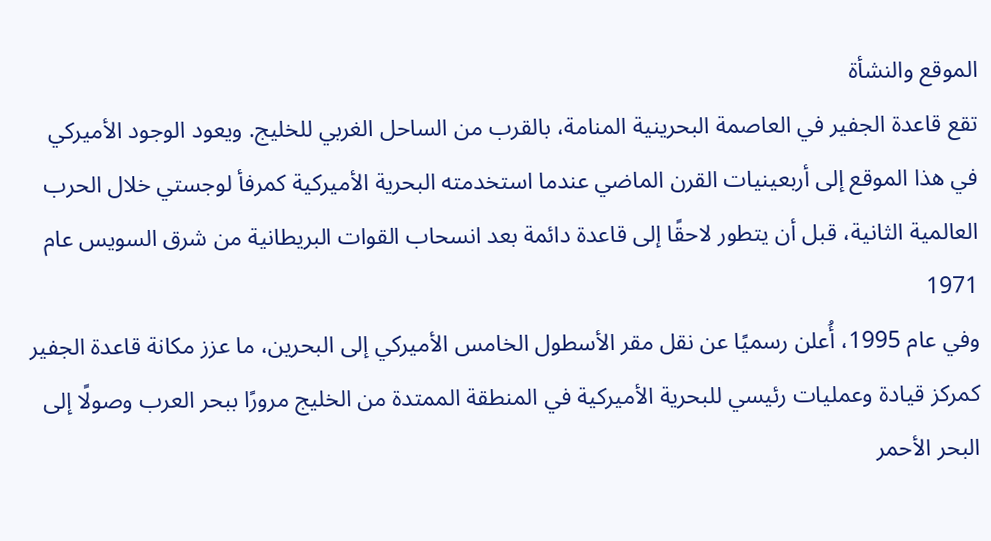الموقع والنشأة
تقع قاعدة الجفير في العاصمة البحرينية المنامة، بالقرب من الساحل الغربي للخليج. ويعود الوجود الأميركي في هذا الموقع إلى أربعينيات القرن الماضي عندما استخدمته البحرية الأميركية كمرفأ لوجستي خلال الحرب العالمية الثانية، قبل أن يتطور لاحقًا إلى قاعدة دائمة بعد انسحاب القوات البريطانية من شرق السويس عام 1971
وفي عام 1995، أُعلن رسميًا عن نقل مقر الأسطول الخامس الأميركي إلى البحرين، ما عزز مكانة قاعدة الجفير كمركز قيادة وعمليات رئيسي للبحرية الأميركية في المنطقة الممتدة من الخليج مرورًا ببحر العرب وصولًا إلى البحر الأحمر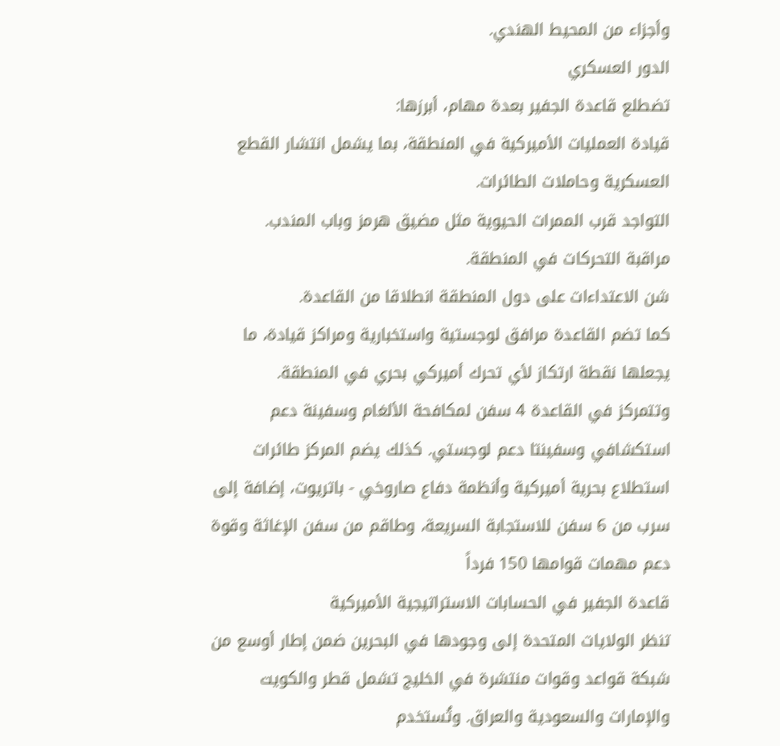وأجزاء من المحيط الهندي.
الدور العسكري
تضطلع قاعدة الجفير بعدة مهام، أبرزها:
قيادة العمليات الأميركية في المنطقة، بما يشمل انتشار القطع العسكرية وحاملات الطائرات.
التواجد قرب الممرات الحيوية مثل مضيق هرمز وباب المندب.
مراقبة التحركات في المنطقة.
شن الاعتداءات على دول المنطقة انطلاقا من القاعدة.
كما تضم القاعدة مرافق لوجستية واستخبارية ومراكز قيادة، ما يجعلها نقطة ارتكاز لأي تحرك أميركي بحري في المنطقة.
وتتمركز في القاعدة 4 سفن لمكافحة الألغام وسفينة دعم استكشافي وسفينتا دعم لوجستي. كذلك يضم المركز طائرات استطلاع بحرية أميركية وأنظمة دفاع صاروخي - باتريوت، إضافة إلى سرب من 6 سفن للاستجابة السريعة، وطاقم من سفن الإغاثة وقوة دعم مهمات قوامها 150 فرداً
قاعدة الجفير في الحسابات الاستراتيجية الأميركية
تنظر الولايات المتحدة إلى وجودها في البحرين ضمن إطار أوسع من شبكة قواعد وقوات منتشرة في الخليج تشمل قطر والكويت والإمارات والسعودية والعراق. وتُستخدم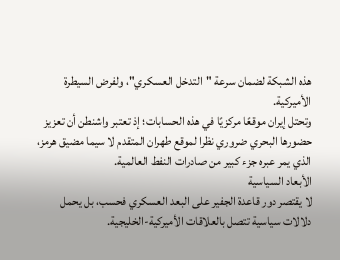هذه الشبكة لضمان سرعة "التدخل العسكري"، ولفرض السيطرة الأميركية.
وتحتل إيران موقعًا مركزيًا في هذه الحسابات؛ إذ تعتبر واشنطن أن تعزيز حضورها البحري ضروري نظرا لموقع طهران المتقدم لا سيما مضيق هرمز، الذي يمر عبره جزء كبير من صادرات النفط العالمية.
الأبعاد السياسية
لا يقتصر دور قاعدة الجفير على البعد العسكري فحسب، بل يحمل دلالات سياسية تتصل بالعلاقات الأميركية-الخليجية.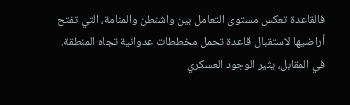فالقاعدة تعكس مستوى التعامل بين واشنطن والمنامة، التي تفتح أراضيها لاستقبال قاعدة تحمل مخططات عدوانية تجاه المنطقة.
في المقابل، يثير الوجود العسكري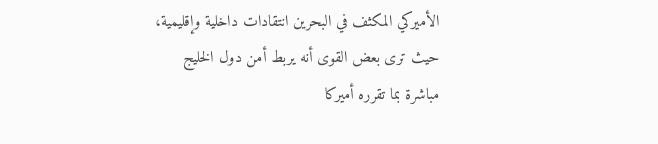الأميركي المكثف في البحرين انتقادات داخلية وإقليمية، حيث ترى بعض القوى أنه يربط أمن دول الخليج مباشرة بما تقرره أميركا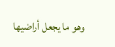وهو ما يجعل أراضيها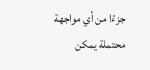جزءًا من أي مواجهة محتملة يمكن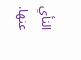النأي عنها.